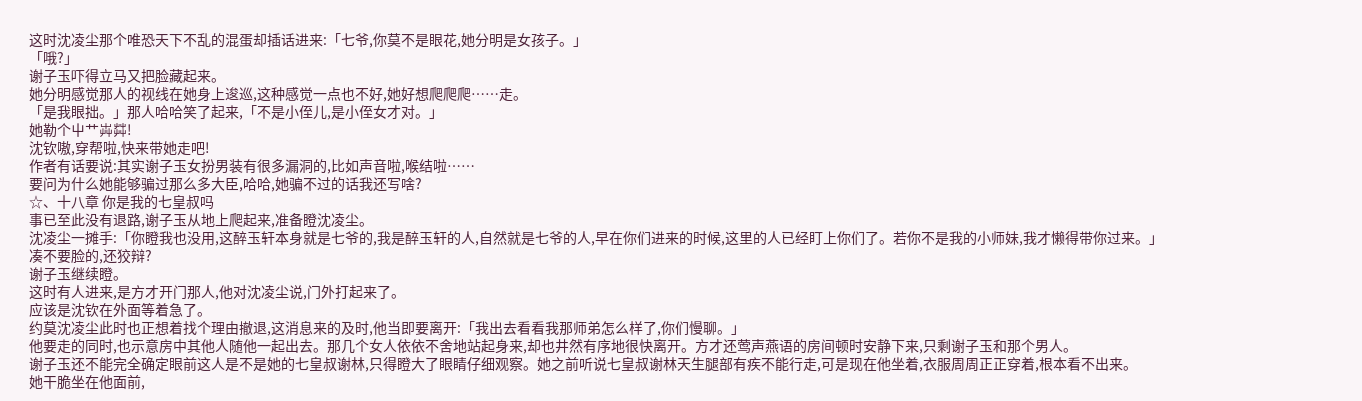这时沈凌尘那个唯恐天下不乱的混蛋却插话进来:「七爷,你莫不是眼花,她分明是女孩子。」
「哦?」
谢子玉吓得立马又把脸藏起来。
她分明感觉那人的视线在她身上逡巡,这种感觉一点也不好,她好想爬爬爬……走。
「是我眼拙。」那人哈哈笑了起来,「不是小侄儿,是小侄女才对。」
她勒个屮艹芔茻!
沈钦嗷,穿帮啦,快来带她走吧!
作者有话要说:其实谢子玉女扮男装有很多漏洞的,比如声音啦,喉结啦……
要问为什么她能够骗过那么多大臣,哈哈,她骗不过的话我还写啥?
☆、十八章 你是我的七皇叔吗
事已至此没有退路,谢子玉从地上爬起来,准备瞪沈凌尘。
沈凌尘一摊手:「你瞪我也没用,这醉玉轩本身就是七爷的,我是醉玉轩的人,自然就是七爷的人,早在你们进来的时候,这里的人已经盯上你们了。若你不是我的小师妹,我才懒得带你过来。」
凑不要脸的,还狡辩?
谢子玉继续瞪。
这时有人进来,是方才开门那人,他对沈凌尘说,门外打起来了。
应该是沈钦在外面等着急了。
约莫沈凌尘此时也正想着找个理由撤退,这消息来的及时,他当即要离开:「我出去看看我那师弟怎么样了,你们慢聊。」
他要走的同时,也示意房中其他人随他一起出去。那几个女人依依不舍地站起身来,却也井然有序地很快离开。方才还莺声燕语的房间顿时安静下来,只剩谢子玉和那个男人。
谢子玉还不能完全确定眼前这人是不是她的七皇叔谢林,只得瞪大了眼睛仔细观察。她之前听说七皇叔谢林天生腿部有疾不能行走,可是现在他坐着,衣服周周正正穿着,根本看不出来。
她干脆坐在他面前,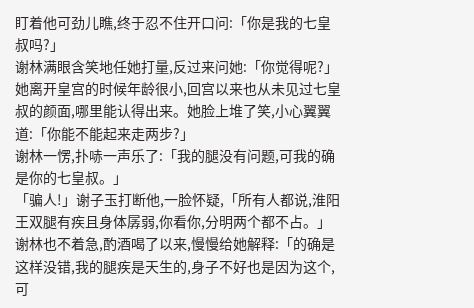盯着他可劲儿瞧,终于忍不住开口问:「你是我的七皇叔吗?」
谢林满眼含笑地任她打量,反过来问她:「你觉得呢?」
她离开皇宫的时候年龄很小,回宫以来也从未见过七皇叔的颜面,哪里能认得出来。她脸上堆了笑,小心翼翼道:「你能不能起来走两步?」
谢林一愣,扑哧一声乐了:「我的腿没有问题,可我的确是你的七皇叔。」
「骗人!」谢子玉打断他,一脸怀疑,「所有人都说,淮阳王双腿有疾且身体孱弱,你看你,分明两个都不占。」
谢林也不着急,酌酒喝了以来,慢慢给她解释:「的确是这样没错,我的腿疾是天生的,身子不好也是因为这个,可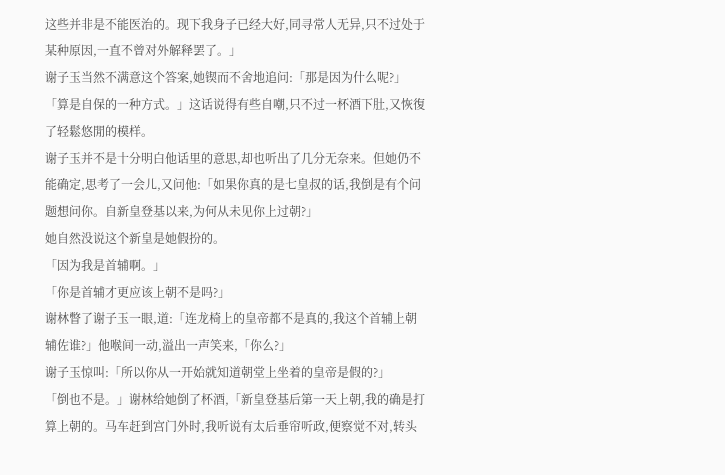这些并非是不能医治的。现下我身子已经大好,同寻常人无异,只不过处于某种原因,一直不曾对外解释罢了。」
谢子玉当然不满意这个答案,她锲而不舍地追问:「那是因为什么呢?」
「算是自保的一种方式。」这话说得有些自嘲,只不过一杯酒下肚,又恢復了轻鬆悠閒的模样。
谢子玉并不是十分明白他话里的意思,却也听出了几分无奈来。但她仍不能确定,思考了一会儿,又问他:「如果你真的是七皇叔的话,我倒是有个问题想问你。自新皇登基以来,为何从未见你上过朝?」
她自然没说这个新皇是她假扮的。
「因为我是首辅啊。」
「你是首辅才更应该上朝不是吗?」
谢林瞥了谢子玉一眼,道:「连龙椅上的皇帝都不是真的,我这个首辅上朝辅佐谁?」他喉间一动,溢出一声笑来,「你么?」
谢子玉惊叫:「所以你从一开始就知道朝堂上坐着的皇帝是假的?」
「倒也不是。」谢林给她倒了杯酒,「新皇登基后第一天上朝,我的确是打算上朝的。马车赶到宫门外时,我听说有太后垂帘听政,便察觉不对,转头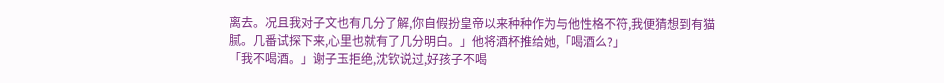离去。况且我对子文也有几分了解,你自假扮皇帝以来种种作为与他性格不符,我便猜想到有猫腻。几番试探下来,心里也就有了几分明白。」他将酒杯推给她,「喝酒么?」
「我不喝酒。」谢子玉拒绝,沈钦说过,好孩子不喝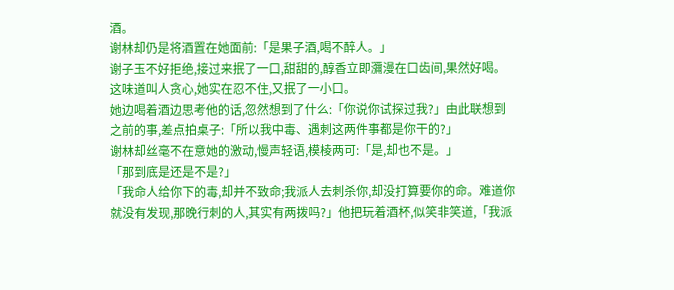酒。
谢林却仍是将酒置在她面前:「是果子酒,喝不醉人。」
谢子玉不好拒绝,接过来抿了一口,甜甜的,醇香立即瀰漫在口齿间,果然好喝。这味道叫人贪心,她实在忍不住,又抿了一小口。
她边喝着酒边思考他的话,忽然想到了什么:「你说你试探过我?」由此联想到之前的事,差点拍桌子:「所以我中毒、遇刺这两件事都是你干的?」
谢林却丝毫不在意她的激动,慢声轻语,模棱两可:「是,却也不是。」
「那到底是还是不是?」
「我命人给你下的毒,却并不致命;我派人去刺杀你,却没打算要你的命。难道你就没有发现,那晚行刺的人,其实有两拨吗?」他把玩着酒杯,似笑非笑道,「我派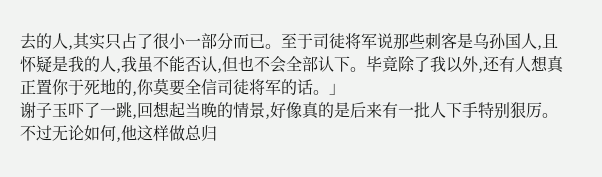去的人,其实只占了很小一部分而已。至于司徒将军说那些刺客是乌孙国人,且怀疑是我的人,我虽不能否认,但也不会全部认下。毕竟除了我以外,还有人想真正置你于死地的,你莫要全信司徒将军的话。」
谢子玉吓了一跳,回想起当晚的情景,好像真的是后来有一批人下手特别狠厉。不过无论如何,他这样做总归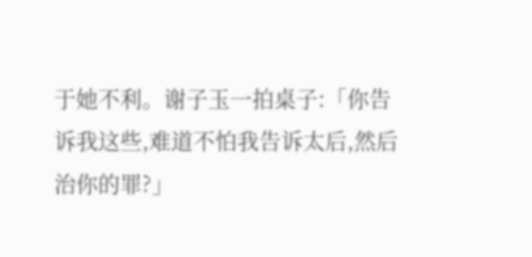于她不利。谢子玉一拍桌子:「你告诉我这些,难道不怕我告诉太后,然后治你的罪?」